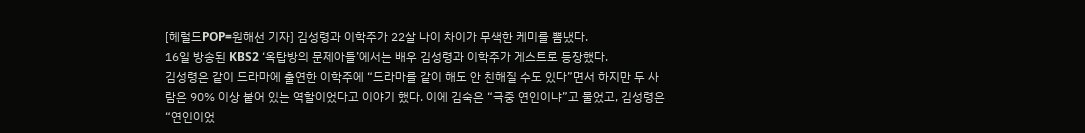[헤럴드POP=원해선 기자] 김성령과 이학주가 22살 나이 차이가 무색한 케미를 뽐냈다.
16일 방송된 KBS2 ‘옥탑방의 문제아들’에서는 배우 김성령과 이학주가 게스트로 등장했다.
김성령은 같이 드라마에 출연한 이학주에 “드라마를 같이 해도 안 친해질 수도 있다”면서 하지만 두 사람은 90% 이상 붙어 있는 역할이었다고 이야기 했다. 이에 김숙은 “극중 연인이냐”고 물었고, 김성령은 “연인이었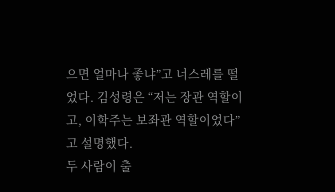으면 얼마나 좋냐”고 너스레를 떨었다. 김성령은 “저는 장관 역할이고, 이학주는 보좌관 역할이었다”고 설명했다.
두 사람이 출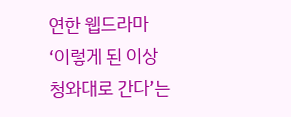연한 웹드라마 ‘이렇게 된 이상 청와대로 간다’는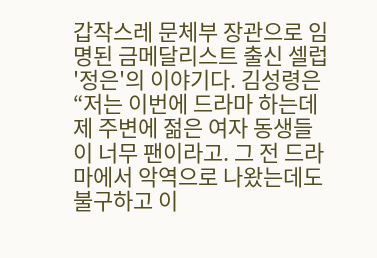갑작스레 문체부 장관으로 임명된 금메달리스트 출신 셀럽 '정은'의 이야기다. 김성령은 “저는 이번에 드라마 하는데 제 주변에 젊은 여자 동생들이 너무 팬이라고. 그 전 드라마에서 악역으로 나왔는데도 불구하고 이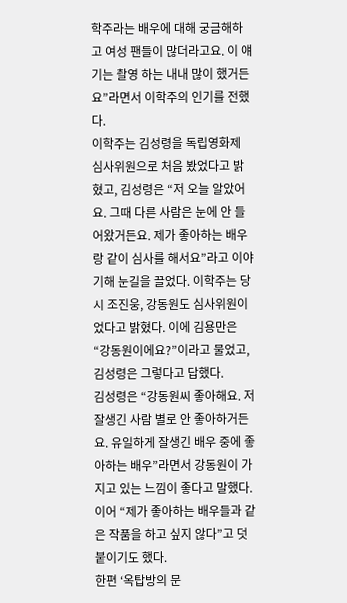학주라는 배우에 대해 궁금해하고 여성 팬들이 많더라고요. 이 얘기는 촬영 하는 내내 많이 했거든요”라면서 이학주의 인기를 전했다.
이학주는 김성령을 독립영화제 심사위원으로 처음 봤었다고 밝혔고, 김성령은 “저 오늘 알았어요. 그때 다른 사람은 눈에 안 들어왔거든요. 제가 좋아하는 배우랑 같이 심사를 해서요”라고 이야기해 눈길을 끌었다. 이학주는 당시 조진웅, 강동원도 심사위원이었다고 밝혔다. 이에 김용만은 “강동원이에요?”이라고 물었고, 김성령은 그렇다고 답했다.
김성령은 “강동원씨 좋아해요. 저 잘생긴 사람 별로 안 좋아하거든요. 유일하게 잘생긴 배우 중에 좋아하는 배우”라면서 강동원이 가지고 있는 느낌이 좋다고 말했다. 이어 “제가 좋아하는 배우들과 같은 작품을 하고 싶지 않다”고 덧붙이기도 했다.
한편 ‘옥탑방의 문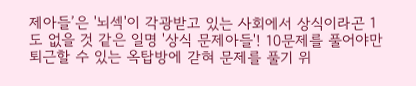제아들’은 '뇌섹'이 각광받고 있는 사회에서 상식이라곤 1도 없을 것 같은 일명 '상식 문제아들'! 10문제를 풀어야만 퇴근할 수 있는 옥탑방에 갇혀 문제를 풀기 위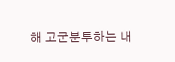해 고군분투하는 내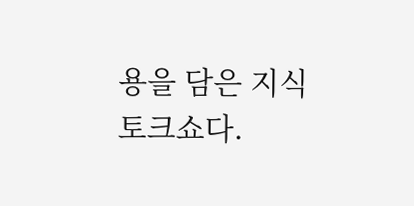용을 담은 지식토크쇼다.